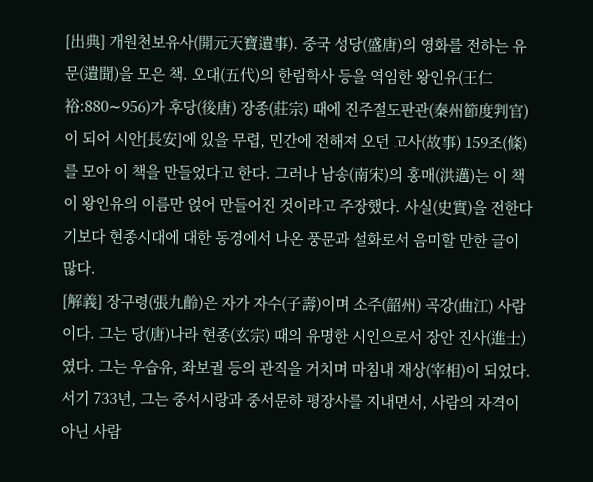[出典] 개원천보유사(開元天寶遺事). 중국 성당(盛唐)의 영화를 전하는 유문(遺聞)을 모은 책. 오대(五代)의 한림학사 등을 역임한 왕인유(王仁裕:880∼956)가 후당(後唐) 장종(莊宗) 때에 진주절도판관(秦州節度判官)이 되어 시안[長安]에 있을 무렵, 민간에 전해져 오던 고사(故事) 159조(條)를 모아 이 책을 만들었다고 한다. 그러나 남송(南宋)의 홍매(洪邁)는 이 책이 왕인유의 이름만 얹어 만들어진 것이라고 주장했다. 사실(史實)을 전한다기보다 현종시대에 대한 동경에서 나온 풍문과 설화로서 음미할 만한 글이 많다.
[解義] 장구령(張九齡)은 자가 자수(子壽)이며 소주(韶州) 곡강(曲江) 사람이다. 그는 당(唐)나라 현종(玄宗) 때의 유명한 시인으로서 장안 진사(進士)였다. 그는 우습유, 좌보궐 등의 관직을 거치며 마침내 재상(宰相)이 되었다.
서기 733년, 그는 중서시랑과 중서문하 평장사를 지내면서, 사람의 자격이 아닌 사람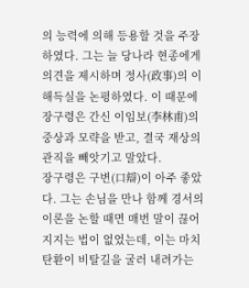의 능력에 의해 등용할 것을 주장하였다. 그는 늘 당나라 현종에게 의견을 제시하며 정사(政事)의 이해득실을 논평하였다. 이 때문에 장구령은 간신 이임보(李林甫)의 중상과 모략을 받고, 결국 재상의 관직을 빼앗기고 말았다.
장구령은 구변(口辯)이 아주 좋았다. 그는 손님을 만나 함께 경서의 이론을 논할 때면 매번 말이 끊어지지는 법이 없었는데, 이는 마치 탄환이 비탈길을 굴러 내려가는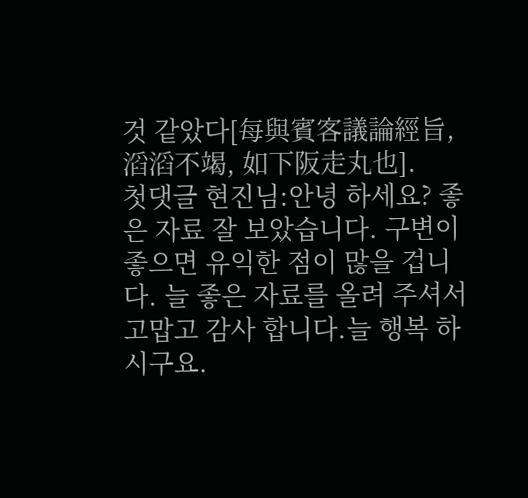것 같았다[每與賓客議論經旨, 滔滔不竭, 如下阪走丸也].
첫댓글 현진님:안녕 하세요? 좋은 자료 잘 보았습니다. 구변이 좋으면 유익한 점이 많을 겁니다. 늘 좋은 자료를 올려 주셔서 고맙고 감사 합니다.늘 행복 하시구요.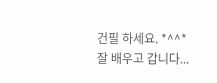건필 하세요. *^^*
잘 배우고 갑니다...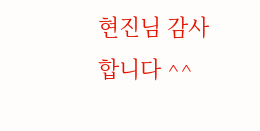현진님 감사합니다 ^^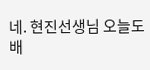네. 현진선생님 오늘도 배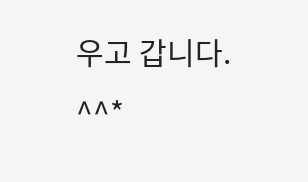우고 갑니다. ^^*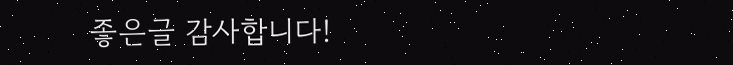좋은글 감사합니다!